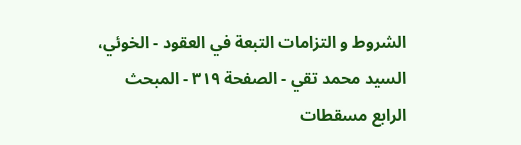الشروط و التزامات التبعة في العقود - الخوئي، السيد محمد تقي - الصفحة ٣١٩ - المبحث الرابع مسقطات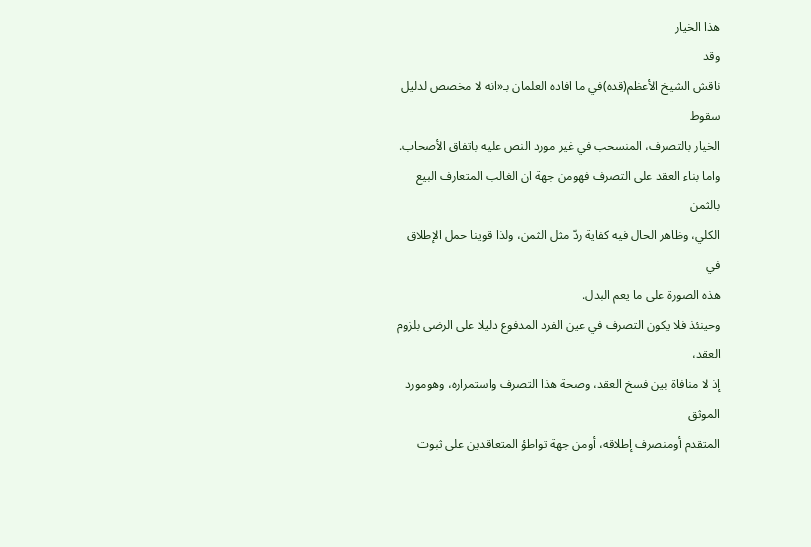هذا الخيار
وقد
ناقش الشيخ الأعظم(قده)في ما افاده العلمان بـ«انه لا مخصص لدليل سقوط
الخيار بالتصرف، المنسحب في غير مورد النص عليه باتفاق الأصحاب.
واما بناء العقد على التصرف فهومن جهة ان الغالب المتعارف البيع بالثمن
الكلي، وظاهر الحال فيه كفاية ردّ مثل الثمن، ولذا قوينا حمل الإطلاق في
هذه الصورة على ما يعم البدل.
وحينئذ فلا يكون التصرف في عين الفرد المدفوع دليلا على الرضى بلزوم العقد،
إذ لا منافاة بين فسخ العقد، وصحة هذا التصرف واستمراره، وهومورد الموثق
المتقدم أومنصرف إطلاقه، أومن جهة تواطؤ المتعاقدين على ثبوت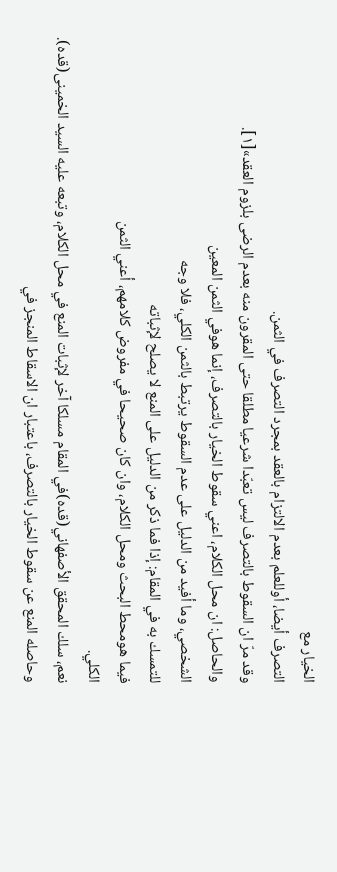الخيار مع
التصرف أيضا، أوللعلم بعدم الالتزام بالعقد بمجرد التصرف في الثمن.
وقد مرّ ان السقوط بالتصرف ليس تعبّدا شرعيا مطلقا حتى المقرون منه بعدم الرضى بلزوم العقد»[١].
والحاصل: ان محل الكلام، اعني سقوط الخيار بالتصرف، إنما هوفي الثمن المعين
الشخصي، وما أفيد من الدليل على عدم السقوط يرتبط بالثمن الكلي، فلا وجه
للتمسك به في المقام: إذا فما ذكر من الدليل على المنع لا يصلح لإثباته
فيما هومحط البحث ومحل الكلام، وان كان صحيحا في مفروض كلامهم، أعني الثمن
الكلي.
نعم، سلك المحقق الأصفهاني(قده)في المقام مسلكا آخر لإثبات المنع في محل الكلام، وتبعه عليه السيد الخمينى(قده).
وحاصله المنع عن سقوط الخيار بالتصرف، باعتبار ان الاسقاط المنجز في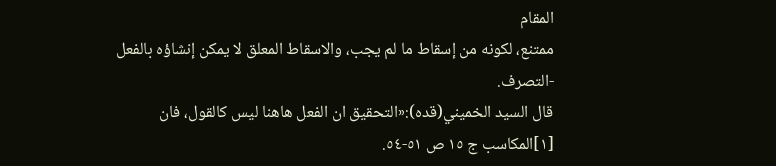المقام
ممتنع، لكونه من إسقاط ما لم يجب، والاسقاط المعلق لا يمكن إنشاؤه بالفعل
-التصرف.
قال السيد الخميني(قده):«التحقيق ان الفعل هاهنا ليس كالقول، فان
[١]المكاسب ج ١٥ ص ٥١-٥٤.